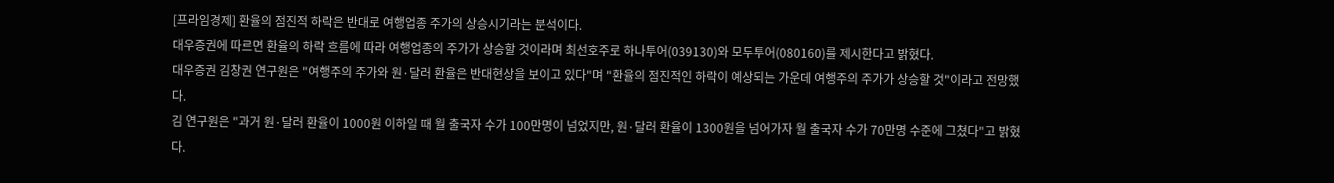[프라임경제] 환율의 점진적 하락은 반대로 여행업종 주가의 상승시기라는 분석이다.
대우증권에 따르면 환율의 하락 흐름에 따라 여행업종의 주가가 상승할 것이라며 최선호주로 하나투어(039130)와 모두투어(080160)를 제시한다고 밝혔다.
대우증권 김창권 연구원은 "여행주의 주가와 원·달러 환율은 반대현상을 보이고 있다"며 "환율의 점진적인 하락이 예상되는 가운데 여행주의 주가가 상승할 것"이라고 전망했다.
김 연구원은 "과거 원·달러 환율이 1000원 이하일 때 월 출국자 수가 100만명이 넘었지만, 원·달러 환율이 1300원을 넘어가자 월 출국자 수가 70만명 수준에 그쳤다"고 밝혔다.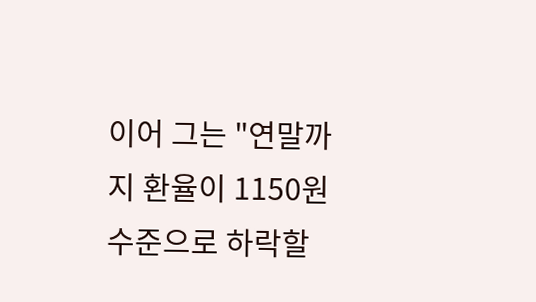이어 그는 "연말까지 환율이 1150원 수준으로 하락할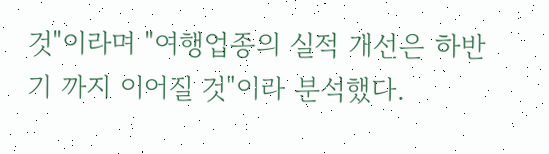것"이라며 "여행업종의 실적 개선은 하반기 까지 이어질 것"이라 분석했다.